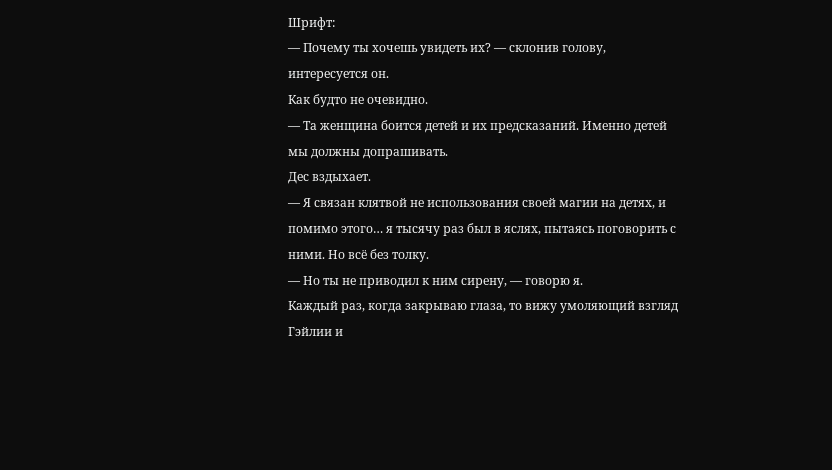Шрифт:
— Почему ты хочешь увидеть их? — склонив голову, интересуется он.
Как будто не очевидно.
— Та женщина боится детей и их предсказаний. Именно детей мы должны допрашивать.
Дес вздыхает.
— Я связан клятвой не использования своей магии на детях, и помимо этого… я тысячу раз был в яслях, пытаясь поговорить с ними. Но всё без толку.
— Но ты не приводил к ним сирену, — говорю я.
Каждый раз, когда закрываю глаза, то вижу умоляющий взгляд Гэйлии и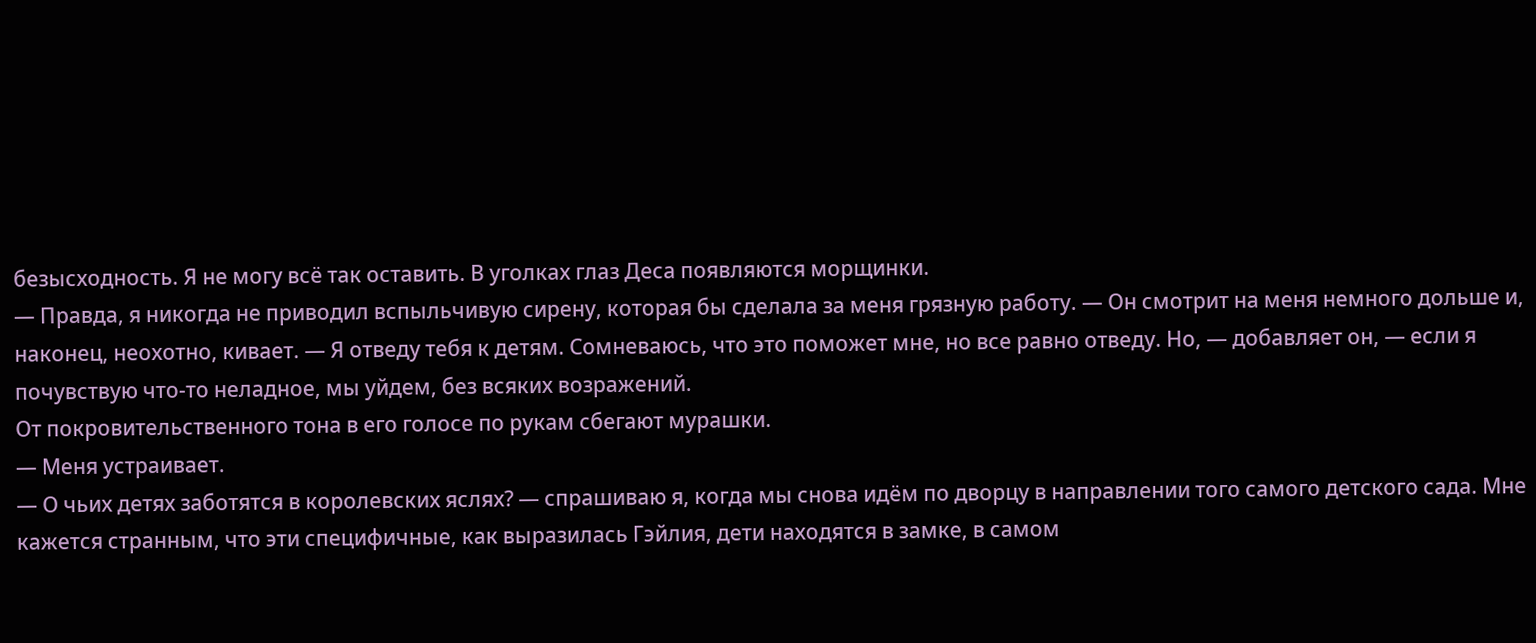безысходность. Я не могу всё так оставить. В уголках глаз Деса появляются морщинки.
— Правда, я никогда не приводил вспыльчивую сирену, которая бы сделала за меня грязную работу. — Он смотрит на меня немного дольше и, наконец, неохотно, кивает. — Я отведу тебя к детям. Сомневаюсь, что это поможет мне, но все равно отведу. Но, — добавляет он, — если я почувствую что-то неладное, мы уйдем, без всяких возражений.
От покровительственного тона в его голосе по рукам сбегают мурашки.
— Меня устраивает.
— О чьих детях заботятся в королевских яслях? — спрашиваю я, когда мы снова идём по дворцу в направлении того самого детского сада. Мне кажется странным, что эти специфичные, как выразилась Гэйлия, дети находятся в замке, в самом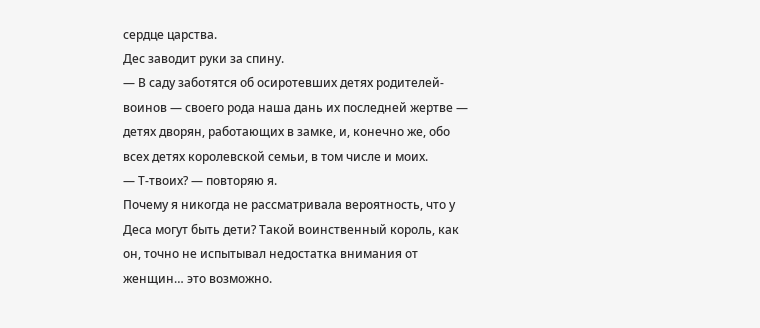сердце царства.
Дес заводит руки за спину.
— В саду заботятся об осиротевших детях родителей-воинов — своего рода наша дань их последней жертве — детях дворян, работающих в замке, и, конечно же, обо всех детях королевской семьи, в том числе и моих.
— Т-твоих? — повторяю я.
Почему я никогда не рассматривала вероятность, что у Деса могут быть дети? Такой воинственный король, как он, точно не испытывал недостатка внимания от женщин… это возможно.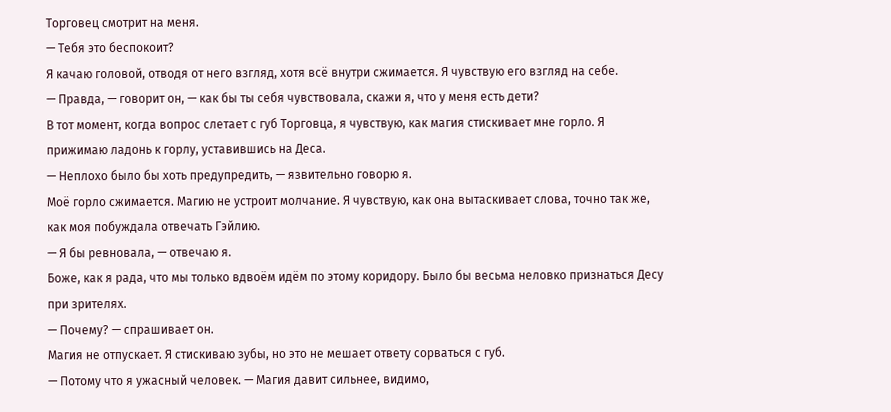Торговец смотрит на меня.
— Тебя это беспокоит?
Я качаю головой, отводя от него взгляд, хотя всё внутри сжимается. Я чувствую его взгляд на себе.
— Правда, — говорит он, — как бы ты себя чувствовала, скажи я, что у меня есть дети?
В тот момент, когда вопрос слетает с губ Торговца, я чувствую, как магия стискивает мне горло. Я прижимаю ладонь к горлу, уставившись на Деса.
— Неплохо было бы хоть предупредить, — язвительно говорю я.
Моё горло сжимается. Магию не устроит молчание. Я чувствую, как она вытаскивает слова, точно так же, как моя побуждала отвечать Гэйлию.
— Я бы ревновала, — отвечаю я.
Боже, как я рада, что мы только вдвоём идём по этому коридору. Было бы весьма неловко признаться Десу при зрителях.
— Почему? — спрашивает он.
Магия не отпускает. Я стискиваю зубы, но это не мешает ответу сорваться с губ.
— Потому что я ужасный человек. — Магия давит сильнее, видимо,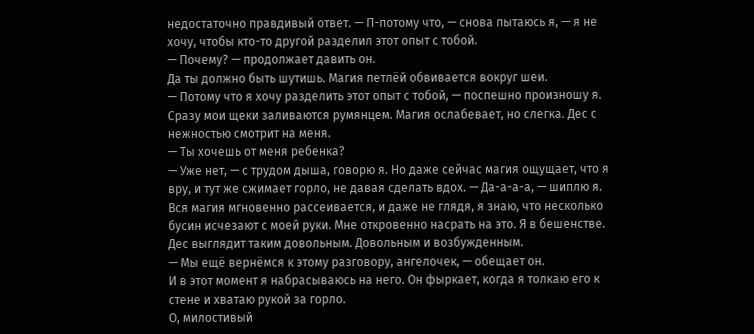недостаточно правдивый ответ. — П-потому что, — снова пытаюсь я, — я не хочу, чтобы кто-то другой разделил этот опыт с тобой.
— Почему? — продолжает давить он.
Да ты должно быть шутишь. Магия петлёй обвивается вокруг шеи.
— Потому что я хочу разделить этот опыт с тобой, — поспешно произношу я. Сразу мои щеки заливаются румянцем. Магия ослабевает, но слегка. Дес с нежностью смотрит на меня.
— Ты хочешь от меня ребенка?
— Уже нет, — с трудом дыша, говорю я. Но даже сейчас магия ощущает, что я вру, и тут же сжимает горло, не давая сделать вдох. — Да-а-а-а, — шиплю я.
Вся магия мгновенно рассеивается, и даже не глядя, я знаю, что несколько бусин исчезают с моей руки. Мне откровенно насрать на это. Я в бешенстве.
Дес выглядит таким довольным. Довольным и возбужденным.
— Мы ещё вернёмся к этому разговору, ангелочек, — обещает он.
И в этот момент я набрасываюсь на него. Он фыркает, когда я толкаю его к стене и хватаю рукой за горло.
О, милостивый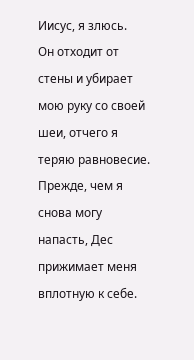Иисус, я злюсь.
Он отходит от стены и убирает мою руку со своей шеи, отчего я теряю равновесие. Прежде, чем я снова могу напасть, Дес прижимает меня вплотную к себе.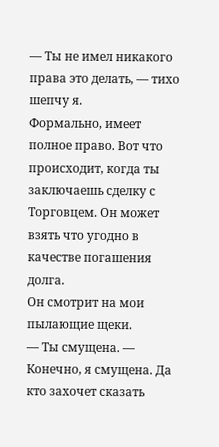— Ты не имел никакого права это делать, — тихо шепчу я.
Формально, имеет полное право. Вот что происходит, когда ты заключаешь сделку с Торговцем. Он может взять что угодно в качестве погашения долга.
Он смотрит на мои пылающие щеки.
— Ты смущена. — Конечно, я смущена. Да кто захочет сказать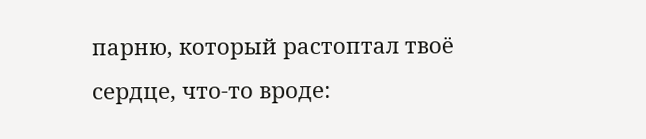парню, который растоптал твоё сердце, что-то вроде: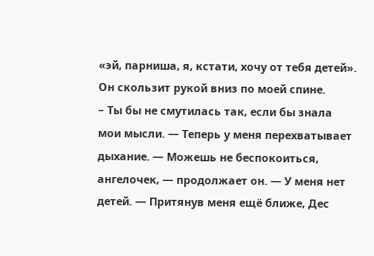«эй, парниша, я, кстати, хочу от тебя детей». Он скользит рукой вниз по моей спине.
– Ты бы не смутилась так, если бы знала мои мысли. — Теперь у меня перехватывает дыхание. — Можешь не беспокоиться, ангелочек, — продолжает он. — У меня нет детей. — Притянув меня ещё ближе, Дес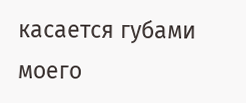касается губами моего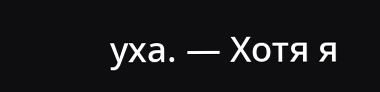уха. — Хотя я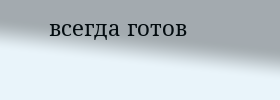всегда готов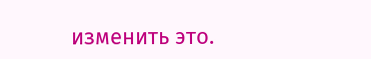изменить это.